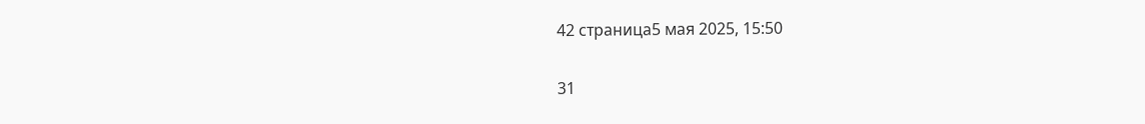42 страница5 мая 2025, 15:50

31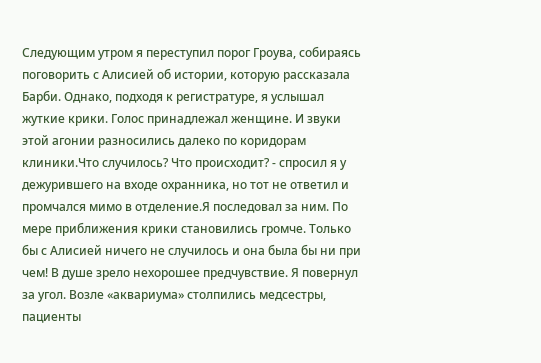Следующим утром я переступил порог Гроува, собираясь поговорить с Алисией об истории, которую рассказала Барби. Однако, подходя к регистратуре, я услышал жуткие крики. Голос принадлежал женщине. И звуки этой агонии разносились далеко по коридорам клиники.Что случилось? Что происходит? - спросил я у дежурившего на входе охранника, но тот не ответил и промчался мимо в отделение.Я последовал за ним. По мере приближения крики становились громче. Только бы с Алисией ничего не случилось и она была бы ни при чем! В душе зрело нехорошее предчувствие. Я повернул за угол. Возле «аквариума» столпились медсестры, пациенты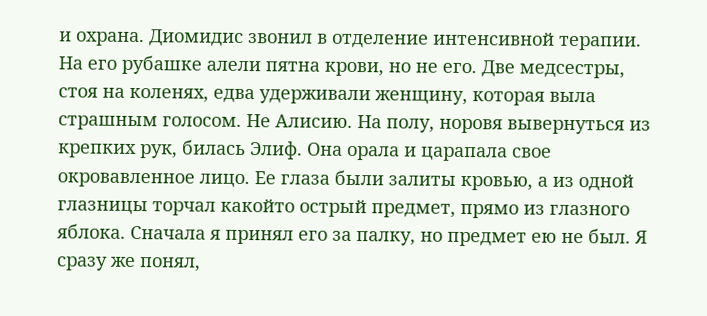и охрана. Диомидис звонил в отделение интенсивной терапии. На его рубашке алели пятна крови, но не его. Две медсестры, стоя на коленях, едва удерживали женщину, которая выла страшным голосом. Не Алисию. На полу, норовя вывернуться из крепких рук, билась Элиф. Она орала и царапала свое окровавленное лицо. Ее глаза были залиты кровью, а из одной глазницы торчал какойто острый предмет, прямо из глазного яблока. Сначала я принял его за палку, но предмет ею не был. Я сразу же понял,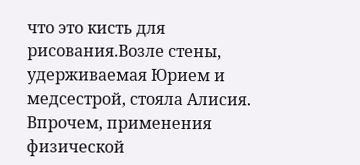что это кисть для рисования.Возле стены, удерживаемая Юрием и медсестрой, стояла Алисия. Впрочем, применения физической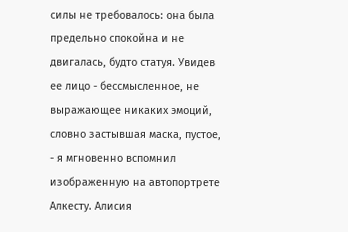силы не требовалось: она была предельно спокойна и не двигалась, будто статуя. Увидев ее лицо - бессмысленное, не выражающее никаких эмоций, словно застывшая маска, пустое, - я мгновенно вспомнил изображенную на автопортрете Алкесту. Алисия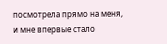посмотрела прямо на меня, и мне впервые стало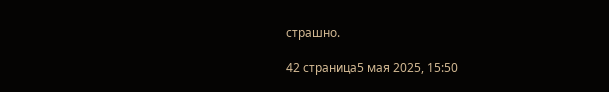страшно.

42 страница5 мая 2025, 15:50